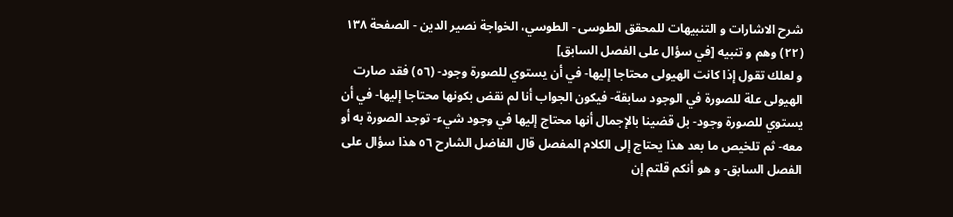شرح الاشارات و التنبيهات للمحقق الطوسى - الطوسي، الخواجة نصير الدين - الصفحة ١٣٨
(٢٢) وهم و تنبيه [في سؤال على الفصل السابق]
و لعلك تقول إذا كانت الهيولى محتاجا إليها- في أن يستوي للصورة وجود- (٥٦) فقد صارت الهيولى علة للصورة في الوجود سابقة- فيكون الجواب أنا لم نقض بكونها محتاجا إليها- في أن يستوي للصورة وجود- بل قضينا بالإجمال أنها محتاج إليها في وجود شيء- توجد الصورة به أو معه- ثم تلخيص ما بعد هذا يحتاج إلى الكلام المفصل قال الفاضل الشارح ٥٦ هذا سؤال على الفصل السابق- و هو أنكم قلتم إن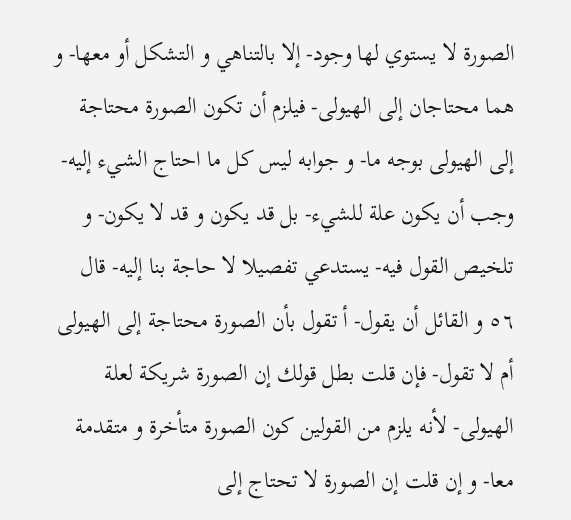الصورة لا يستوي لها وجود- إلا بالتناهي و التشكل أو معها- و هما محتاجان إلى الهيولى- فيلزم أن تكون الصورة محتاجة إلى الهيولى بوجه ما- و جوابه ليس كل ما احتاج الشيء إليه- وجب أن يكون علة للشيء- بل قد يكون و قد لا يكون- و تلخيص القول فيه- يستدعي تفصيلا لا حاجة بنا إليه- قال ٥٦ و القائل أن يقول- أ تقول بأن الصورة محتاجة إلى الهيولى أم لا تقول- فإن قلت بطل قولك إن الصورة شريكة لعلة الهيولى- لأنه يلزم من القولين كون الصورة متأخرة و متقدمة معا- و إن قلت إن الصورة لا تحتاج إلى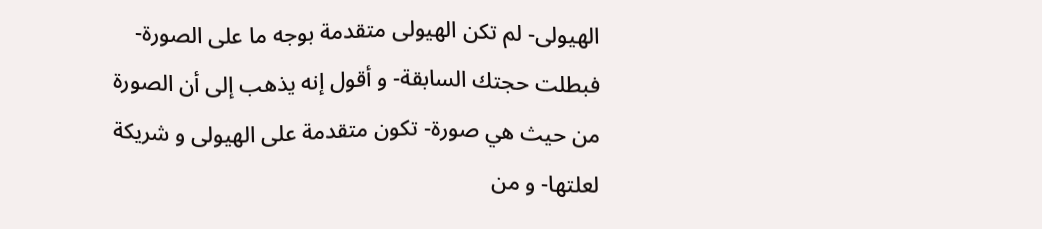الهيولى- لم تكن الهيولى متقدمة بوجه ما على الصورة- فبطلت حجتك السابقة- و أقول إنه يذهب إلى أن الصورة من حيث هي صورة- تكون متقدمة على الهيولى و شريكة لعلتها- و من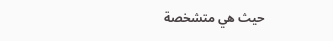حيث هي متشخصة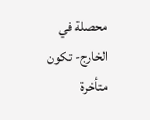محصلة في الخارج- تكون متأخرة